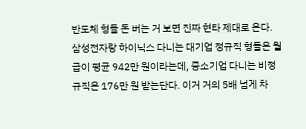반도체 형들 돈 버는 거 보면 진짜 현타 제대로 온다. 삼성전자랑 하이닉스 다니는 대기업 정규직 형들은 월급이 평균 942만 원이라는데, 중소기업 다니는 비정규직은 176만 원 받는단다. 이거 거의 5배 넘게 차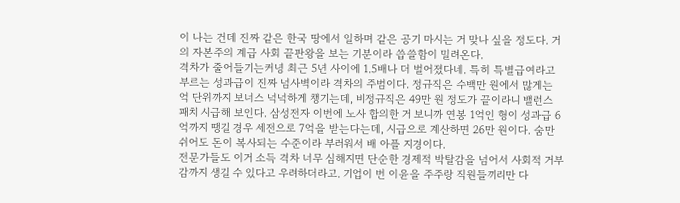이 나는 건데 진짜 같은 한국 땅에서 일하며 같은 공기 마시는 거 맞나 싶을 정도다. 거의 자본주의 계급 사회 끝판왕을 보는 기분이라 씁쓸함이 밀려온다.
격차가 줄어들기는커녕 최근 5년 사이에 1.5배나 더 벌어졌다네. 특히 특별급여라고 부르는 성과급이 진짜 넘사벽이라 격차의 주범이다. 정규직은 수백만 원에서 많게는 억 단위까지 보너스 넉넉하게 챙기는데, 비정규직은 49만 원 정도가 끝이라니 밸런스 패치 시급해 보인다. 삼성전자 이번에 노사 합의한 거 보니까 연봉 1억인 형이 성과급 6억까지 땡길 경우 세전으로 7억을 받는다는데, 시급으로 계산하면 26만 원이다. 숨만 쉬어도 돈이 복사되는 수준이라 부러워서 배 아플 지경이다.
전문가들도 이거 소득 격차 너무 심해지면 단순한 경제적 박탈감을 넘어서 사회적 거부감까지 생길 수 있다고 우려하더라고. 기업이 번 이윤을 주주랑 직원들끼리만 다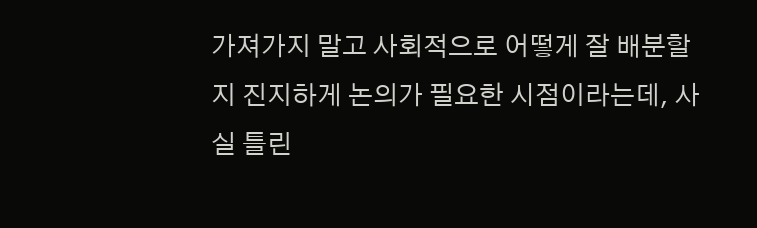가져가지 말고 사회적으로 어떻게 잘 배분할지 진지하게 논의가 필요한 시점이라는데, 사실 틀린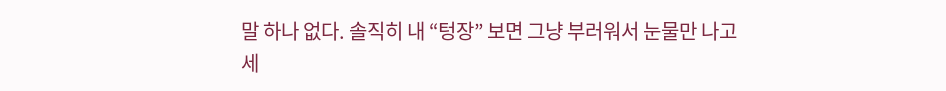말 하나 없다. 솔직히 내 “텅장” 보면 그냥 부러워서 눈물만 나고 세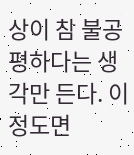상이 참 불공평하다는 생각만 든다. 이 정도면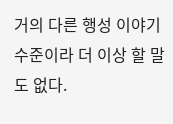거의 다른 행성 이야기 수준이라 더 이상 할 말도 없다.